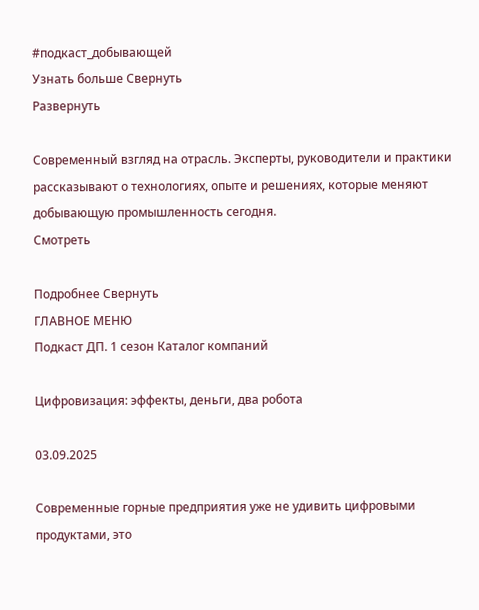#подкаст_добывающей
Узнать больше Свернуть
Развернуть

Современный взгляд на отрасль. Эксперты, руководители и практики рассказывают о технологиях, опыте и решениях, которые меняют добывающую промышленность сегодня.
Смотреть

Подробнее Свернуть
ГЛАВНОЕ МЕНЮ
Подкаст ДП. 1 сезон Каталог компаний

Цифровизация: эффекты, деньги, два робота

03.09.2025

Современные горные предприятия уже не удивить цифровыми продуктами, это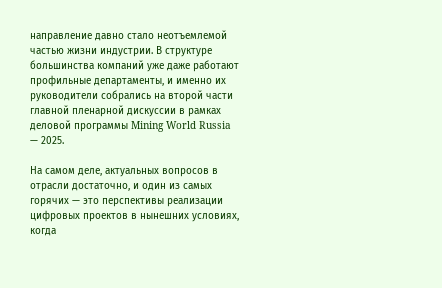направление давно стало неотъемлемой частью жизни индустрии. В структуре большинства компаний уже даже работают профильные департаменты, и именно их руководители собрались на второй части главной пленарной дискуссии в рамках деловой программы Mining World Russia — 2025.

На самом деле, актуальных вопросов в отрасли достаточно, и один из самых горячих — это перспективы реализации цифровых проектов в нынешних условиях, когда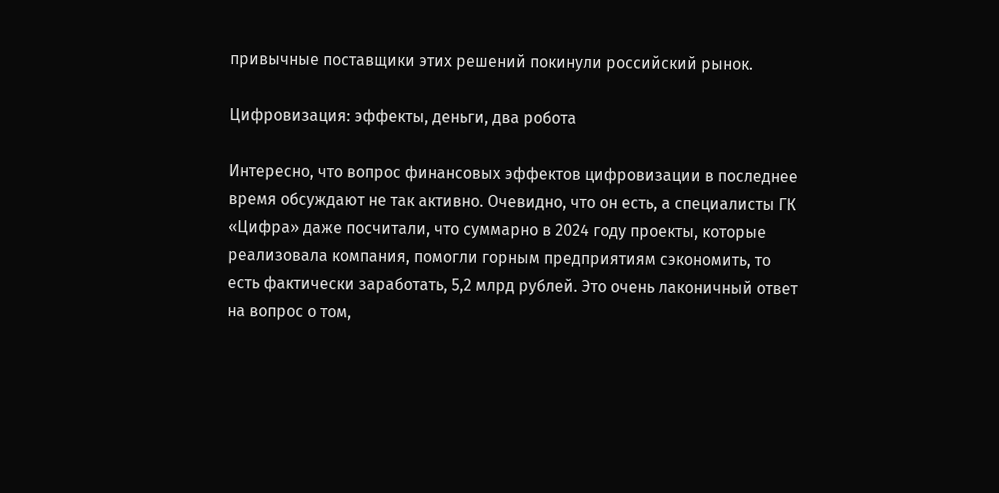привычные поставщики этих решений покинули российский рынок.

Цифровизация: эффекты, деньги, два робота

Интересно, что вопрос финансовых эффектов цифровизации в последнее время обсуждают не так активно. Очевидно, что он есть, а специалисты ГК «Цифра» даже посчитали, что суммарно в 2024 году проекты, которые реализовала компания, помогли горным предприятиям сэкономить, то есть фактически заработать, 5,2 млрд рублей. Это очень лаконичный ответ на вопрос о том,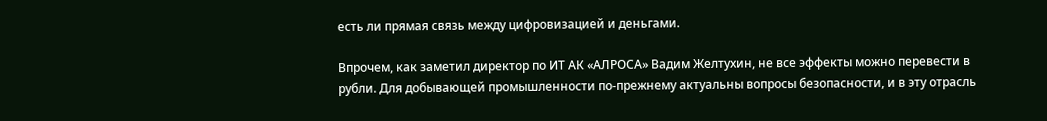есть ли прямая связь между цифровизацией и деньгами.

Впрочем, как заметил директор по ИТ АК «АЛРОСА» Вадим Желтухин, не все эффекты можно перевести в рубли. Для добывающей промышленности по-прежнему актуальны вопросы безопасности, и в эту отрасль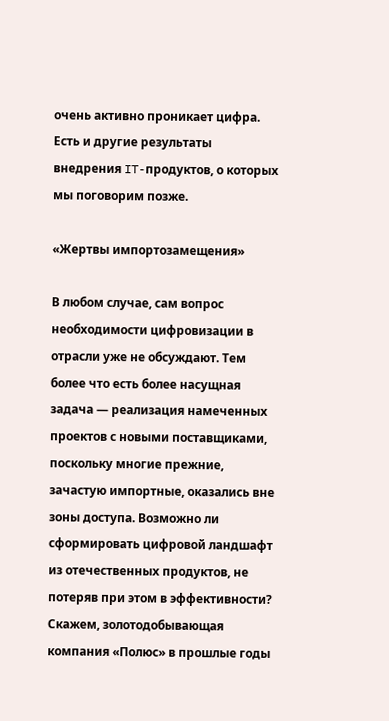очень активно проникает цифра. Есть и другие результаты внедрения IT-продуктов, о которых мы поговорим позже.

«Жертвы импортозамещения»

В любом случае, сам вопрос необходимости цифровизации в отрасли уже не обсуждают. Тем более что есть более насущная задача — реализация намеченных проектов с новыми поставщиками, поскольку многие прежние, зачастую импортные, оказались вне зоны доступа. Возможно ли сформировать цифровой ландшафт из отечественных продуктов, не потеряв при этом в эффективности? Скажем, золотодобывающая компания «Полюс» в прошлые годы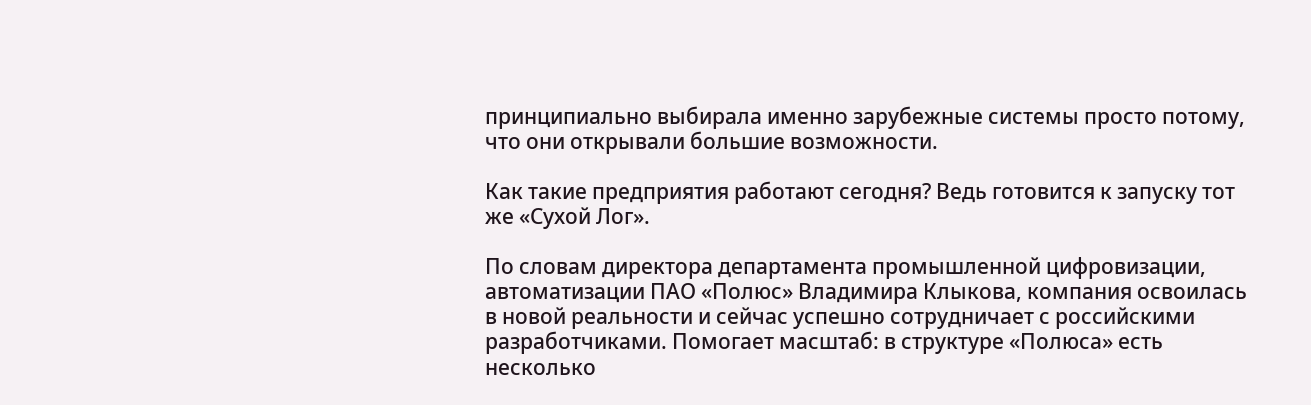принципиально выбирала именно зарубежные системы просто потому, что они открывали большие возможности.

Как такие предприятия работают сегодня? Ведь готовится к запуску тот же «Сухой Лог».

По словам директора департамента промышленной цифровизации, автоматизации ПАО «Полюс» Владимира Клыкова, компания освоилась в новой реальности и сейчас успешно сотрудничает с российскими разработчиками. Помогает масштаб: в структуре «Полюса» есть несколько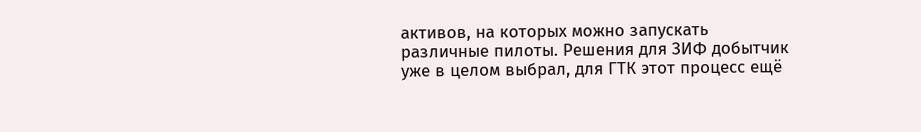активов, на которых можно запускать различные пилоты. Решения для ЗИФ добытчик уже в целом выбрал, для ГТК этот процесс ещё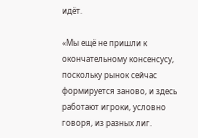идёт.

«Мы ещё не пришли к окончательному консенсусу, поскольку рынок сейчас формируется заново, и здесь работают игроки, условно говоря, из разных лиг.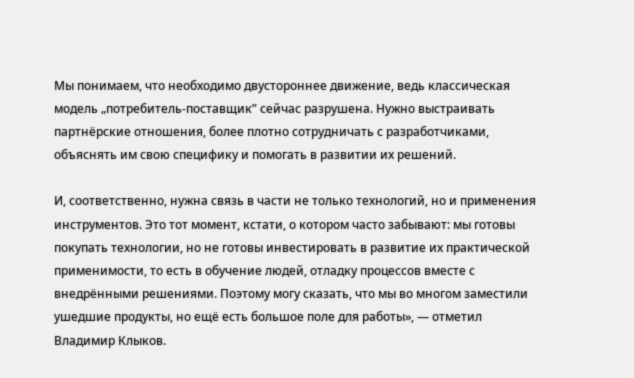Мы понимаем, что необходимо двустороннее движение, ведь классическая модель „потребитель-поставщик” сейчас разрушена. Нужно выстраивать партнёрские отношения, более плотно сотрудничать с разработчиками, объяснять им свою специфику и помогать в развитии их решений.

И, соответственно, нужна связь в части не только технологий, но и применения инструментов. Это тот момент, кстати, о котором часто забывают: мы готовы покупать технологии, но не готовы инвестировать в развитие их практической применимости, то есть в обучение людей, отладку процессов вместе с внедрёнными решениями. Поэтому могу сказать, что мы во многом заместили ушедшие продукты, но ещё есть большое поле для работы», — отметил Владимир Клыков.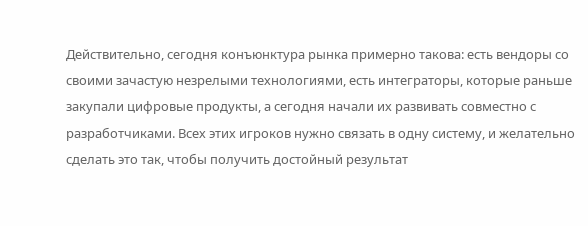Действительно, сегодня конъюнктура рынка примерно такова: есть вендоры со своими зачастую незрелыми технологиями, есть интеграторы, которые раньше закупали цифровые продукты, а сегодня начали их развивать совместно с разработчиками. Всех этих игроков нужно связать в одну систему, и желательно сделать это так, чтобы получить достойный результат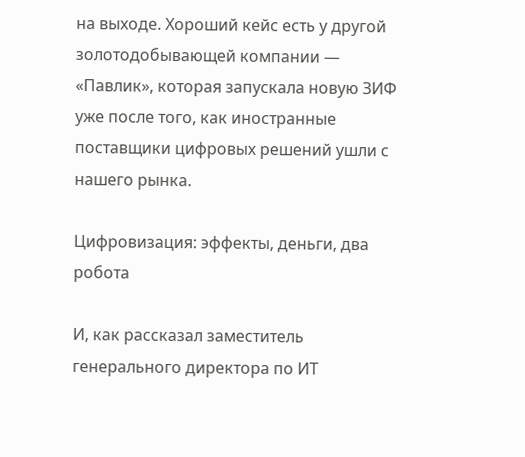на выходе. Хороший кейс есть у другой золотодобывающей компании — «Павлик», которая запускала новую ЗИФ уже после того, как иностранные поставщики цифровых решений ушли с нашего рынка.

Цифровизация: эффекты, деньги, два робота

И, как рассказал заместитель генерального директора по ИТ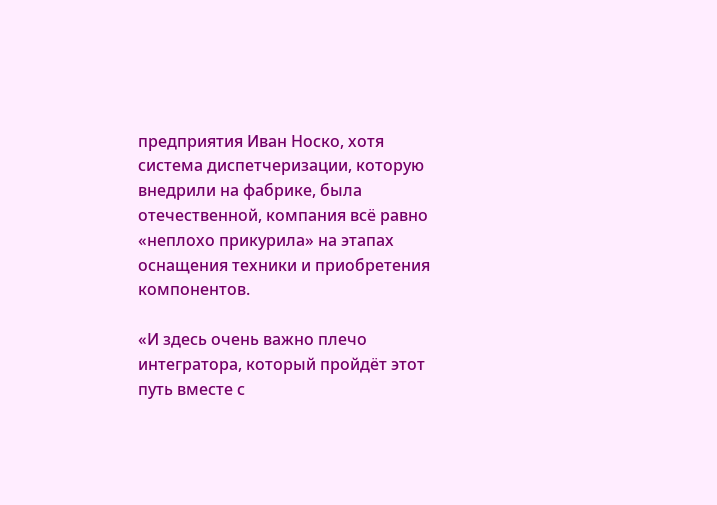предприятия Иван Носко, хотя система диспетчеризации, которую внедрили на фабрике, была отечественной, компания всё равно «неплохо прикурила» на этапах оснащения техники и приобретения компонентов.

«И здесь очень важно плечо интегратора, который пройдёт этот путь вместе с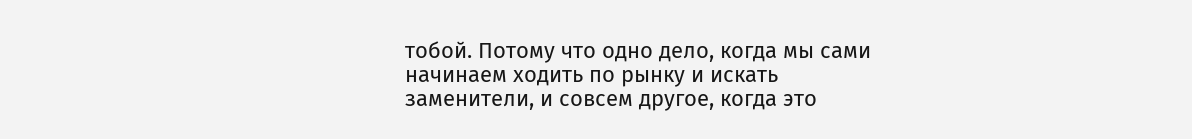тобой. Потому что одно дело, когда мы сами начинаем ходить по рынку и искать заменители, и совсем другое, когда это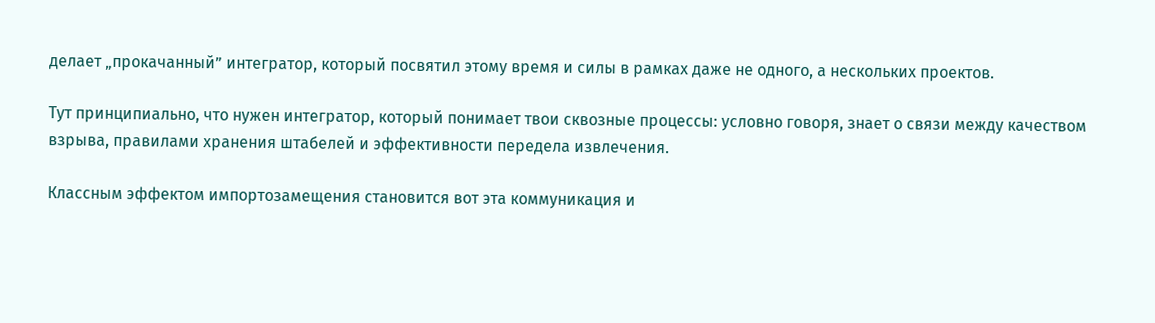делает „прокачанный” интегратор, который посвятил этому время и силы в рамках даже не одного, а нескольких проектов.

Тут принципиально, что нужен интегратор, который понимает твои сквозные процессы: условно говоря, знает о связи между качеством взрыва, правилами хранения штабелей и эффективности передела извлечения.

Классным эффектом импортозамещения становится вот эта коммуникация и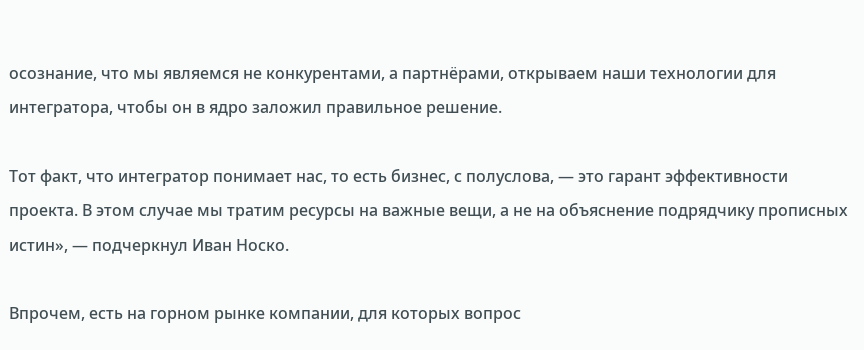осознание, что мы являемся не конкурентами, а партнёрами, открываем наши технологии для интегратора, чтобы он в ядро заложил правильное решение.

Тот факт, что интегратор понимает нас, то есть бизнес, с полуслова, — это гарант эффективности проекта. В этом случае мы тратим ресурсы на важные вещи, а не на объяснение подрядчику прописных истин», — подчеркнул Иван Носко.

Впрочем, есть на горном рынке компании, для которых вопрос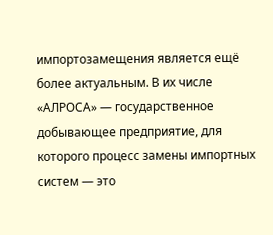импортозамещения является ещё более актуальным. В их числе «АЛРОСА» — государственное добывающее предприятие, для которого процесс замены импортных систем — это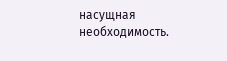насущная необходимость.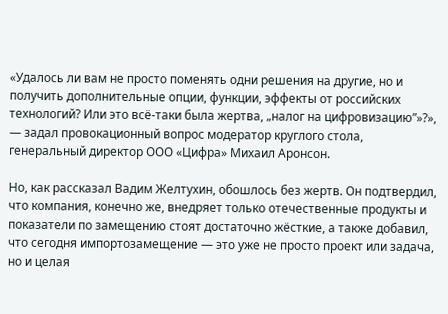«Удалось ли вам не просто поменять одни решения на другие, но и получить дополнительные опции, функции, эффекты от российских технологий? Или это всё-таки была жертва, „налог на цифровизацию”»?», — задал провокационный вопрос модератор круглого стола, генеральный директор ООО «Цифра» Михаил Аронсон.

Но, как рассказал Вадим Желтухин, обошлось без жертв. Он подтвердил, что компания, конечно же, внедряет только отечественные продукты и показатели по замещению стоят достаточно жёсткие, а также добавил, что сегодня импортозамещение — это уже не просто проект или задача, но и целая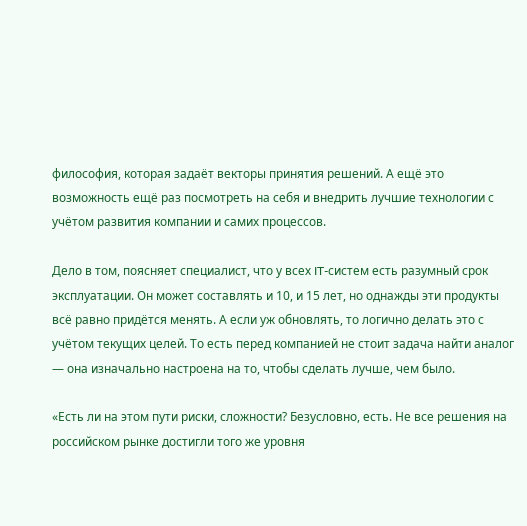философия, которая задаёт векторы принятия решений. А ещё это возможность ещё раз посмотреть на себя и внедрить лучшие технологии с учётом развития компании и самих процессов.

Дело в том, поясняет специалист, что у всех IT-систем есть разумный срок эксплуатации. Он может составлять и 10, и 15 лет, но однажды эти продукты всё равно придётся менять. А если уж обновлять, то логично делать это с учётом текущих целей. То есть перед компанией не стоит задача найти аналог — она изначально настроена на то, чтобы сделать лучше, чем было.

«Есть ли на этом пути риски, сложности? Безусловно, есть. Не все решения на российском рынке достигли того же уровня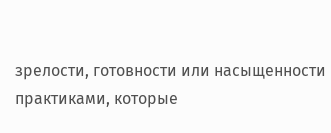зрелости, готовности или насыщенности практиками, которые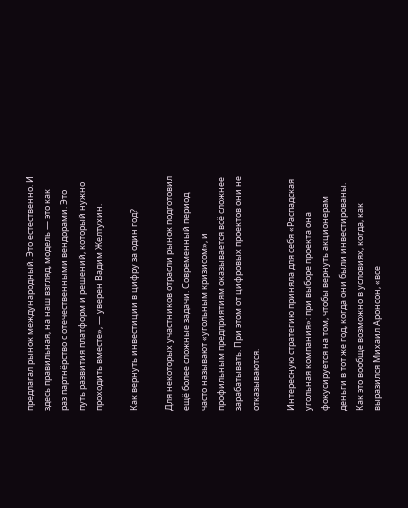предлагал рынок международный. Это естественно. И здесь правильная, на наш взгляд, модель — это как раз партнёрство с отечественными вендорами. Это путь развития платформ и решений, который нужно проходить вместе», — уверен Вадим Желтухин.

Как вернуть инвестиции в цифру за один год?

Для некоторых участников отрасли рынок подготовил ещё более сложные задачи. Современный период часто называют «угольным кризисом», и профильным предприятиям оказывается всё сложнее зарабатывать. При этом от цифровых проектов они не отказываются.

Интересную стратегию приняла для себя «Распадская угольная компания»: при выборе проекта она фокусируется на том, чтобы вернуть акционерам деньги в тот же год, когда они были инвестированы. Как это вообще возможно в условиях, когда, как выразился Михаил Аронсон, «все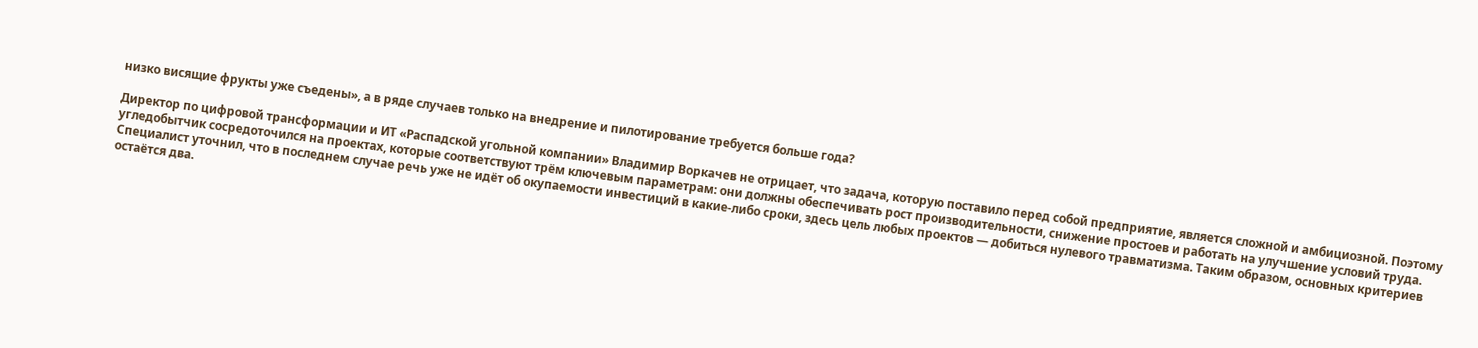низко висящие фрукты уже съедены», а в ряде случаев только на внедрение и пилотирование требуется больше года?

Директор по цифровой трансформации и ИТ «Распадской угольной компании» Владимир Воркачев не отрицает, что задача, которую поставило перед собой предприятие, является сложной и амбициозной. Поэтому угледобытчик сосредоточился на проектах, которые соответствуют трём ключевым параметрам: они должны обеспечивать рост производительности, снижение простоев и работать на улучшение условий труда. Специалист уточнил, что в последнем случае речь уже не идёт об окупаемости инвестиций в какие-либо сроки, здесь цель любых проектов — добиться нулевого травматизма. Таким образом, основных критериев остаётся два.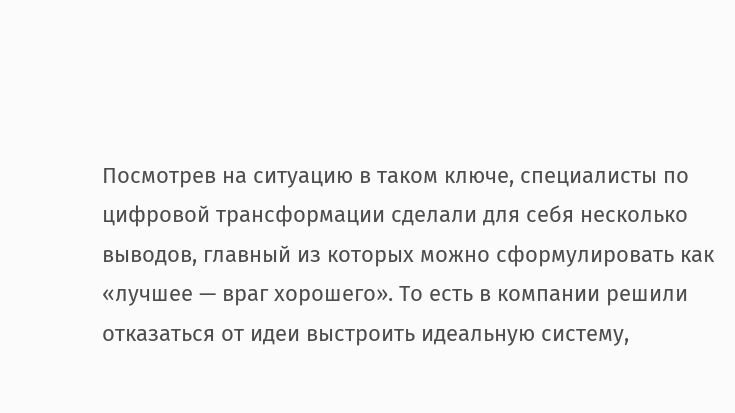Посмотрев на ситуацию в таком ключе, специалисты по цифровой трансформации сделали для себя несколько выводов, главный из которых можно сформулировать как «лучшее — враг хорошего». То есть в компании решили отказаться от идеи выстроить идеальную систему,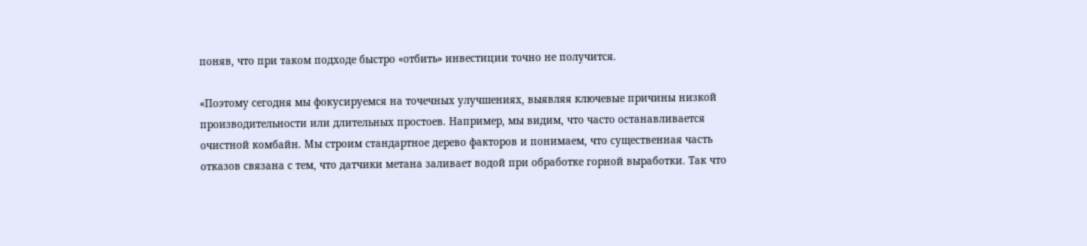поняв, что при таком подходе быстро «отбить» инвестиции точно не получится.

«Поэтому сегодня мы фокусируемся на точечных улучшениях, выявляя ключевые причины низкой производительности или длительных простоев. Например, мы видим, что часто останавливается очистной комбайн. Мы строим стандартное дерево факторов и понимаем, что существенная часть отказов связана с тем, что датчики метана заливает водой при обработке горной выработки. Так что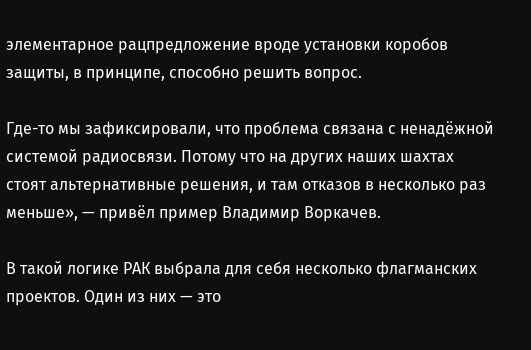элементарное рацпредложение вроде установки коробов защиты, в принципе, способно решить вопрос.

Где-то мы зафиксировали, что проблема связана с ненадёжной системой радиосвязи. Потому что на других наших шахтах стоят альтернативные решения, и там отказов в несколько раз меньше», — привёл пример Владимир Воркачев.

В такой логике РАК выбрала для себя несколько флагманских проектов. Один из них — это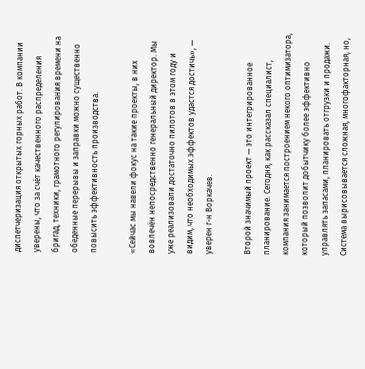диспетчеризация открытых горных работ. В компании уверены, что за счёт качественного распределения бригад, техники, грамотного регулирования времени на обеденные перерывы и заправки можно существенно повысить эффективность производства.

«Сейчас мы навели фокус на такие проекты, в них вовлечён непосредственно генеральный директор. Мы уже реализовали достаточно пилотов в этом году и видим, что необходимых эффектов удастся достичь», — уверен г-н Воркачев.

Второй значимый проект — это интегрированное планирование. Сегодня, как рассказал специалист, компания занимается построением некого оптимизатора, который позволит добытчику более эффективно управлять запасами, планировать отгрузки и продажи. Система вырисовывается сложная, многофакторная, но,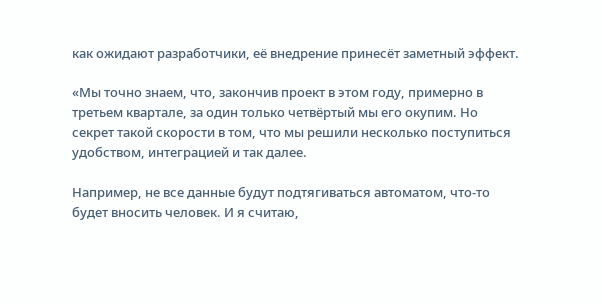как ожидают разработчики, её внедрение принесёт заметный эффект.

«Мы точно знаем, что, закончив проект в этом году, примерно в третьем квартале, за один только четвёртый мы его окупим. Но секрет такой скорости в том, что мы решили несколько поступиться удобством, интеграцией и так далее.

Например, не все данные будут подтягиваться автоматом, что-то будет вносить человек. И я считаю,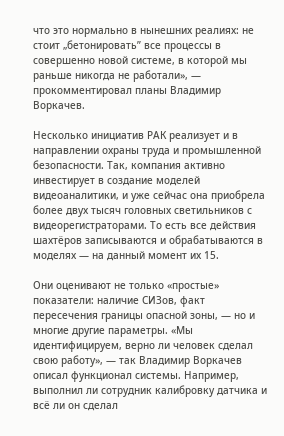что это нормально в нынешних реалиях: не стоит „бетонировать” все процессы в совершенно новой системе, в которой мы раньше никогда не работали», — прокомментировал планы Владимир Воркачев.

Несколько инициатив РАК реализует и в направлении охраны труда и промышленной безопасности. Так, компания активно инвестирует в создание моделей видеоаналитики, и уже сейчас она приобрела более двух тысяч головных светильников с видеорегистраторами. То есть все действия шахтёров записываются и обрабатываются в моделях — на данный момент их 15.

Они оценивают не только «простые» показатели: наличие СИЗов, факт пересечения границы опасной зоны, — но и многие другие параметры. «Мы идентифицируем, верно ли человек сделал свою работу», — так Владимир Воркачев описал функционал системы. Например, выполнил ли сотрудник калибровку датчика и всё ли он сделал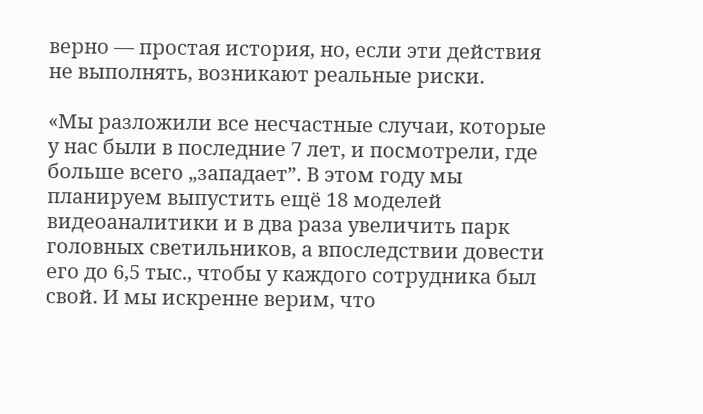верно — простая история, но, если эти действия не выполнять, возникают реальные риски.

«Мы разложили все несчастные случаи, которые у нас были в последние 7 лет, и посмотрели, где больше всего „западает”. В этом году мы планируем выпустить ещё 18 моделей видеоаналитики и в два раза увеличить парк головных светильников, а впоследствии довести его до 6,5 тыс., чтобы у каждого сотрудника был свой. И мы искренне верим, что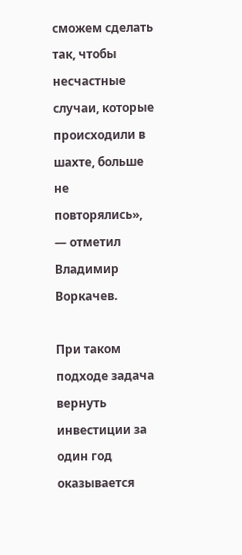сможем сделать так, чтобы несчастные случаи, которые происходили в шахте, больше не повторялись», — отметил Владимир Воркачев.

При таком подходе задача вернуть инвестиции за один год оказывается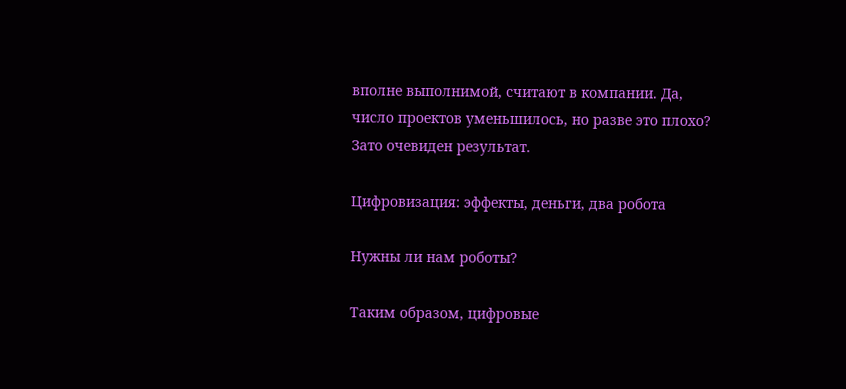вполне выполнимой, считают в компании. Да, число проектов уменьшилось, но разве это плохо? Зато очевиден результат.

Цифровизация: эффекты, деньги, два робота

Нужны ли нам роботы?

Таким образом, цифровые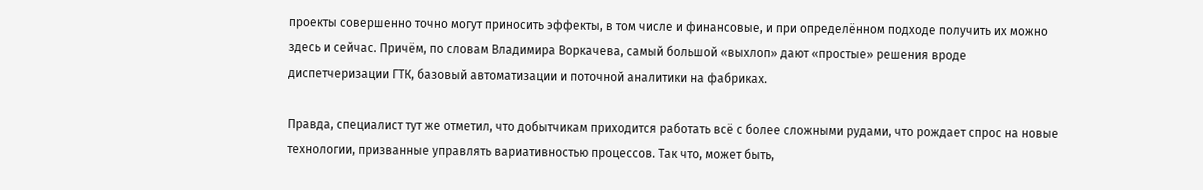проекты совершенно точно могут приносить эффекты, в том числе и финансовые, и при определённом подходе получить их можно здесь и сейчас. Причём, по словам Владимира Воркачева, самый большой «выхлоп» дают «простые» решения вроде диспетчеризации ГТК, базовый автоматизации и поточной аналитики на фабриках.

Правда, специалист тут же отметил, что добытчикам приходится работать всё с более сложными рудами, что рождает спрос на новые технологии, призванные управлять вариативностью процессов. Так что, может быть,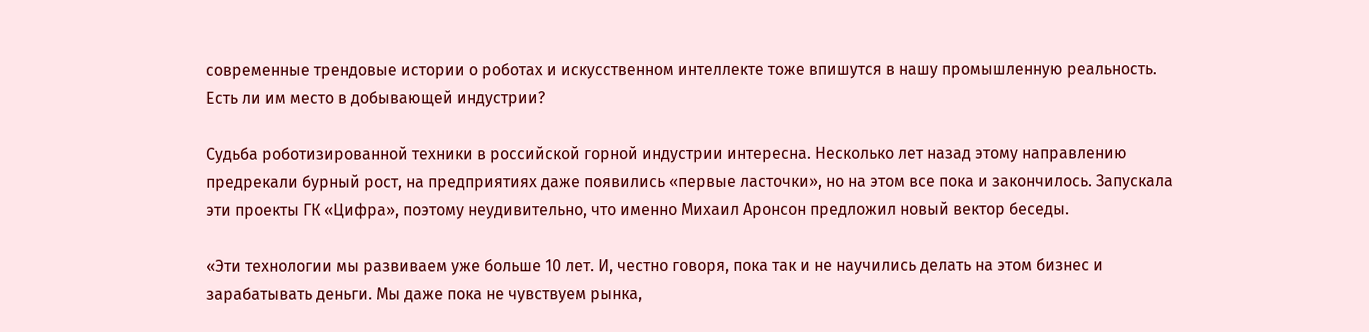современные трендовые истории о роботах и искусственном интеллекте тоже впишутся в нашу промышленную реальность. Есть ли им место в добывающей индустрии?

Судьба роботизированной техники в российской горной индустрии интересна. Несколько лет назад этому направлению предрекали бурный рост, на предприятиях даже появились «первые ласточки», но на этом все пока и закончилось. Запускала эти проекты ГК «Цифра», поэтому неудивительно, что именно Михаил Аронсон предложил новый вектор беседы.

«Эти технологии мы развиваем уже больше 10 лет. И, честно говоря, пока так и не научились делать на этом бизнес и зарабатывать деньги. Мы даже пока не чувствуем рынка,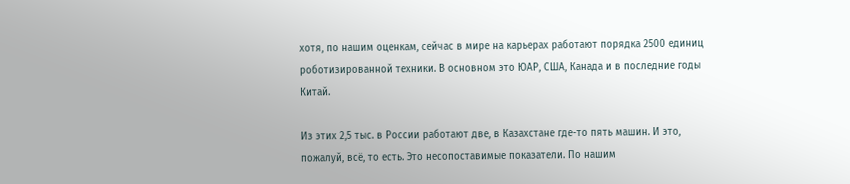хотя, по нашим оценкам, сейчас в мире на карьерах работают порядка 2500 единиц роботизированной техники. В основном это ЮАР, США, Канада и в последние годы Китай.

Из этих 2,5 тыс. в России работают две, в Казахстане где-то пять машин. И это, пожалуй, всё, то есть. Это несопоставимые показатели. По нашим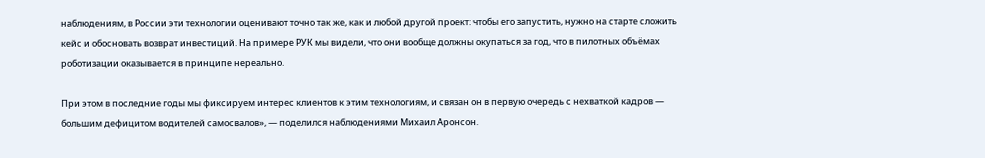наблюдениям, в России эти технологии оценивают точно так же, как и любой другой проект: чтобы его запустить, нужно на старте сложить кейс и обосновать возврат инвестиций. На примере РУК мы видели, что они вообще должны окупаться за год, что в пилотных объёмах роботизации оказывается в принципе нереально.

При этом в последние годы мы фиксируем интерес клиентов к этим технологиям, и связан он в первую очередь с нехваткой кадров — большим дефицитом водителей самосвалов», — поделился наблюдениями Михаил Аронсон.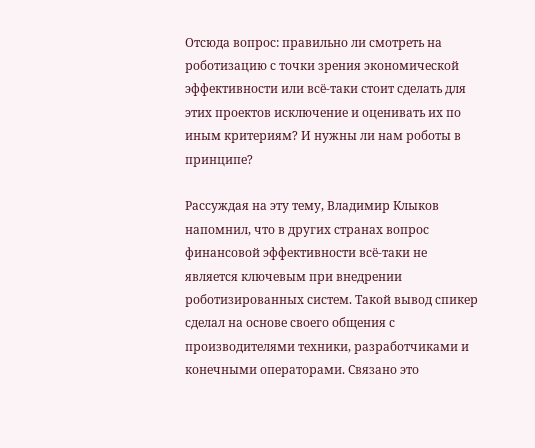Отсюда вопрос: правильно ли смотреть на роботизацию с точки зрения экономической эффективности или всё-таки стоит сделать для этих проектов исключение и оценивать их по иным критериям? И нужны ли нам роботы в принципе?

Рассуждая на эту тему, Владимир Клыков напомнил, что в других странах вопрос финансовой эффективности всё-таки не является ключевым при внедрении роботизированных систем. Такой вывод спикер сделал на основе своего общения с производителями техники, разработчиками и конечными операторами. Связано это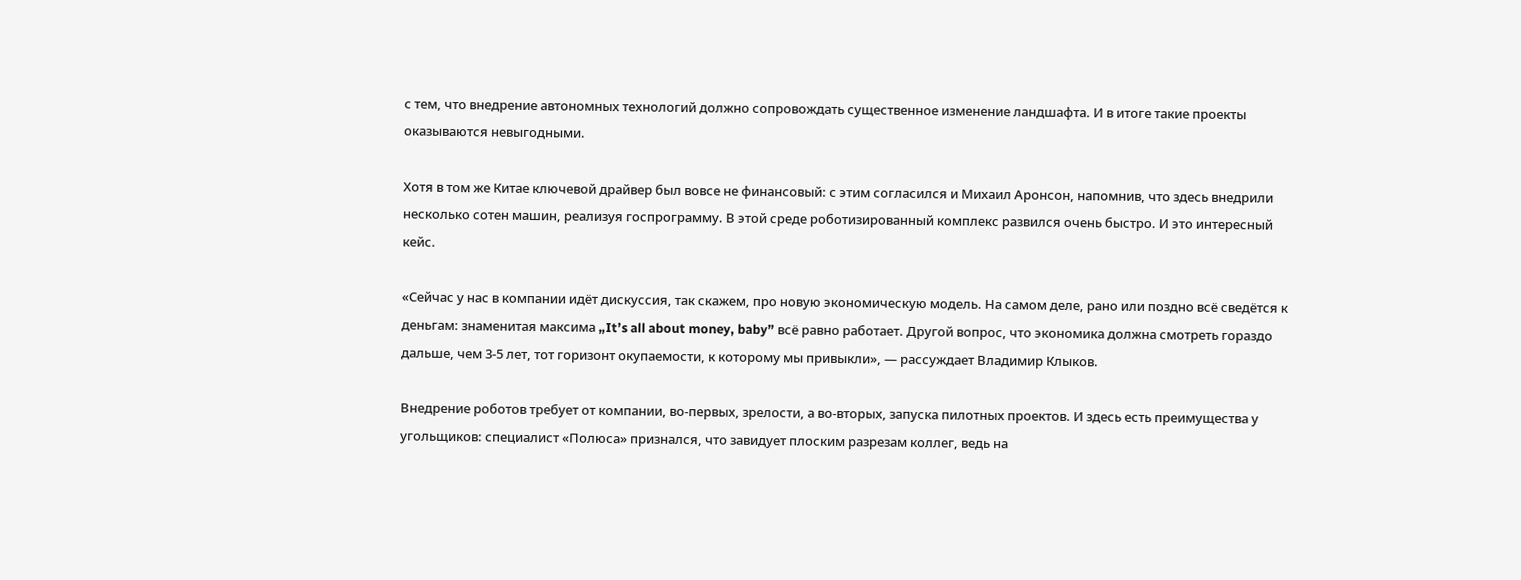с тем, что внедрение автономных технологий должно сопровождать существенное изменение ландшафта. И в итоге такие проекты оказываются невыгодными.

Хотя в том же Китае ключевой драйвер был вовсе не финансовый: с этим согласился и Михаил Аронсон, напомнив, что здесь внедрили несколько сотен машин, реализуя госпрограмму. В этой среде роботизированный комплекс развился очень быстро. И это интересный кейс.

«Сейчас у нас в компании идёт дискуссия, так скажем, про новую экономическую модель. На самом деле, рано или поздно всё сведётся к деньгам: знаменитая максима „It’s all about money, baby” всё равно работает. Другой вопрос, что экономика должна смотреть гораздо дальше, чем 3-5 лет, тот горизонт окупаемости, к которому мы привыкли», — рассуждает Владимир Клыков.

Внедрение роботов требует от компании, во-первых, зрелости, а во-вторых, запуска пилотных проектов. И здесь есть преимущества у угольщиков: специалист «Полюса» признался, что завидует плоским разрезам коллег, ведь на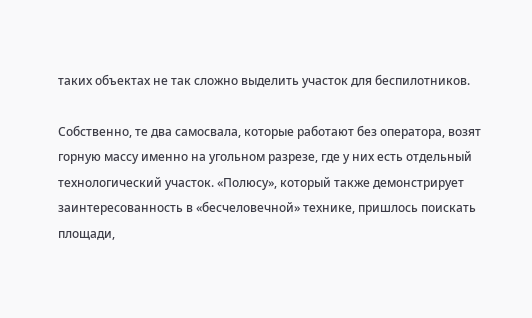таких объектах не так сложно выделить участок для беспилотников.

Собственно, те два самосвала, которые работают без оператора, возят горную массу именно на угольном разрезе, где у них есть отдельный технологический участок. «Полюсу», который также демонстрирует заинтересованность в «бесчеловечной» технике, пришлось поискать площади,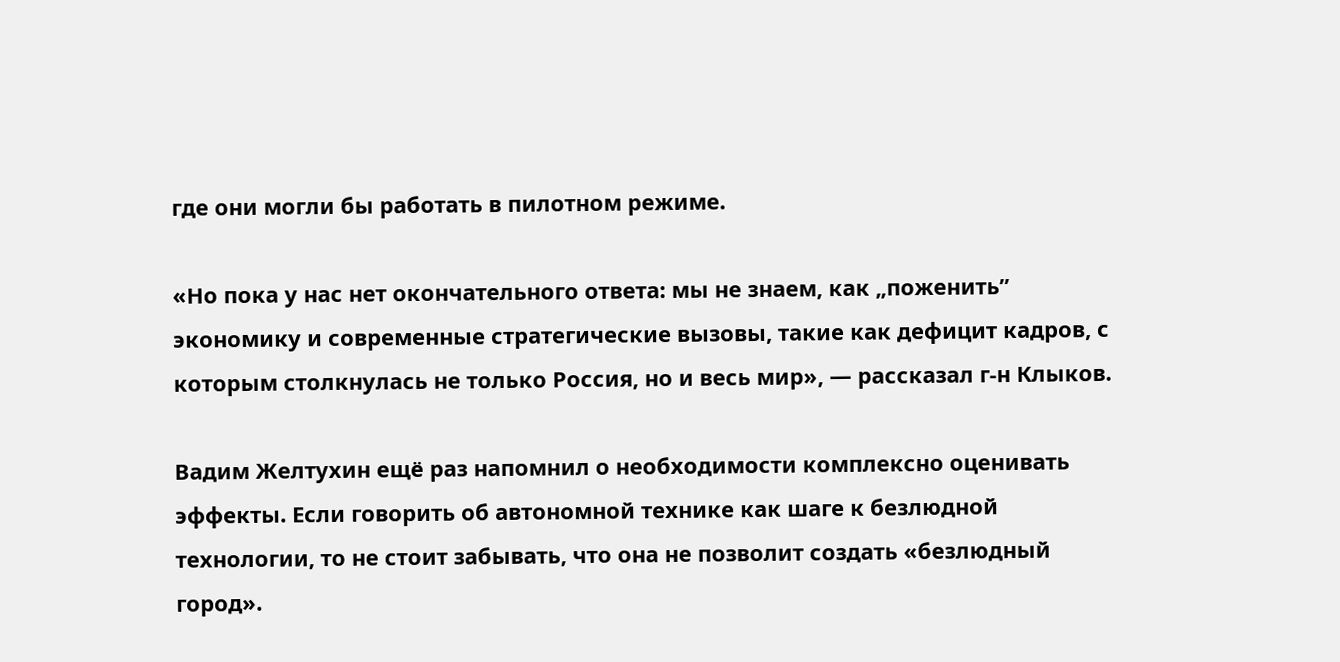где они могли бы работать в пилотном режиме.

«Но пока у нас нет окончательного ответа: мы не знаем, как „поженить” экономику и современные стратегические вызовы, такие как дефицит кадров, с которым столкнулась не только Россия, но и весь мир», — рассказал г-н Клыков.

Вадим Желтухин ещё раз напомнил о необходимости комплексно оценивать эффекты. Если говорить об автономной технике как шаге к безлюдной технологии, то не стоит забывать, что она не позволит создать «безлюдный город».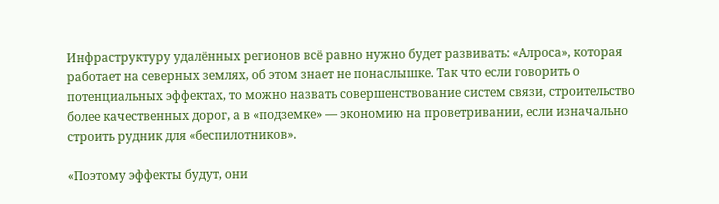Инфраструктуру удалённых регионов всё равно нужно будет развивать: «Алроса», которая работает на северных землях, об этом знает не понаслышке. Так что если говорить о потенциальных эффектах, то можно назвать совершенствование систем связи, строительство более качественных дорог, а в «подземке» — экономию на проветривании, если изначально строить рудник для «беспилотников».

«Поэтому эффекты будут, они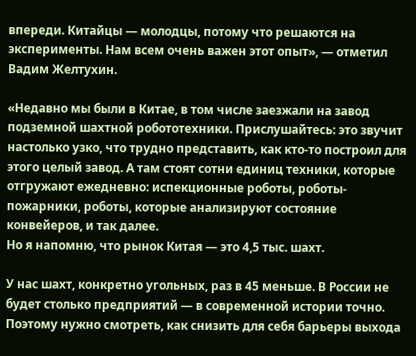впереди. Китайцы — молодцы, потому что решаются на эксперименты. Нам всем очень важен этот опыт», — отметил Вадим Желтухин.

«Недавно мы были в Китае, в том числе заезжали на завод подземной шахтной робототехники. Прислушайтесь: это звучит настолько узко, что трудно представить, как кто-то построил для этого целый завод. А там стоят сотни единиц техники, которые отгружают ежедневно: испекционные роботы, роботы-пожарники, роботы, которые анализируют состояние конвейеров, и так далее.
Но я напомню, что рынок Китая — это 4,5 тыс. шахт.

У нас шахт, конкретно угольных, раз в 45 меньше. В России не будет столько предприятий — в современной истории точно. Поэтому нужно смотреть, как снизить для себя барьеры выхода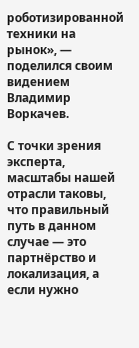роботизированной техники на рынок», — поделился своим видением Владимир Воркачев.

С точки зрения эксперта, масштабы нашей отрасли таковы, что правильный путь в данном случае — это партнёрство и локализация, а если нужно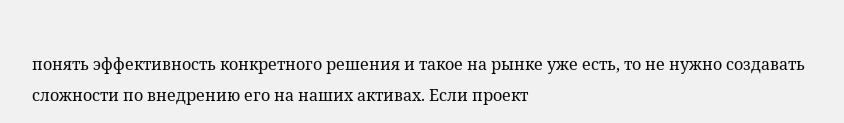понять эффективность конкретного решения и такое на рынке уже есть, то не нужно создавать сложности по внедрению его на наших активах. Если проект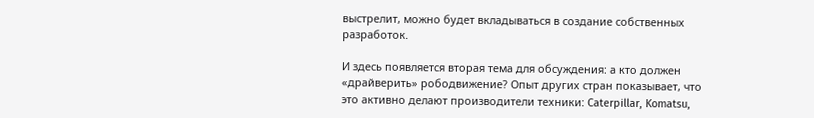выстрелит, можно будет вкладываться в создание собственных разработок.

И здесь появляется вторая тема для обсуждения: а кто должен «драйверить» рободвижение? Опыт других стран показывает, что это активно делают производители техники: Caterpillar, Komatsu,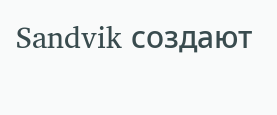Sandvik создают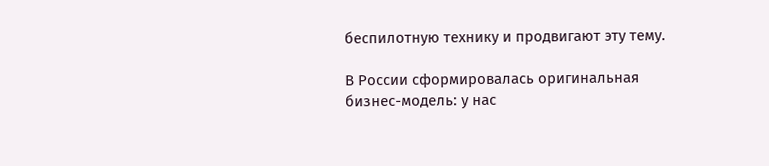беспилотную технику и продвигают эту тему.

В России сформировалась оригинальная бизнес-модель: у нас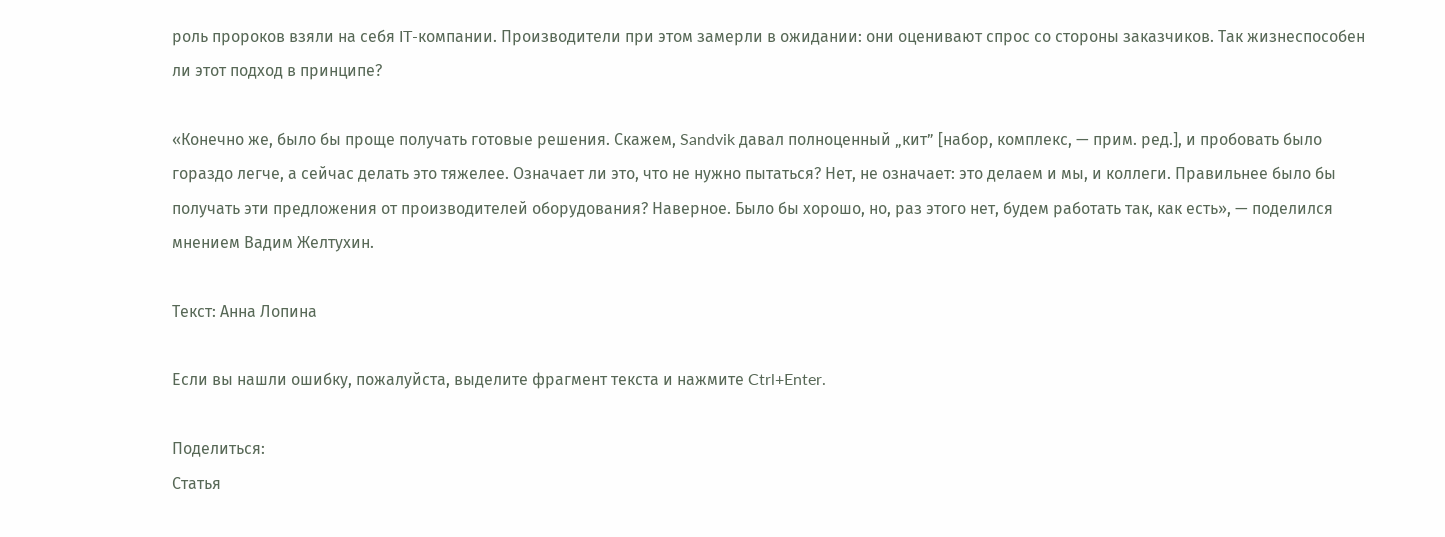роль пророков взяли на себя IT-компании. Производители при этом замерли в ожидании: они оценивают спрос со стороны заказчиков. Так жизнеспособен ли этот подход в принципе?

«Конечно же, было бы проще получать готовые решения. Скажем, Sandvik давал полноценный „кит” [набор, комплекс, — прим. ред.], и пробовать было гораздо легче, а сейчас делать это тяжелее. Означает ли это, что не нужно пытаться? Нет, не означает: это делаем и мы, и коллеги. Правильнее было бы получать эти предложения от производителей оборудования? Наверное. Было бы хорошо, но, раз этого нет, будем работать так, как есть», — поделился мнением Вадим Желтухин.

Текст: Анна Лопина

Если вы нашли ошибку, пожалуйста, выделите фрагмент текста и нажмите Ctrl+Enter.

Поделиться:
Статья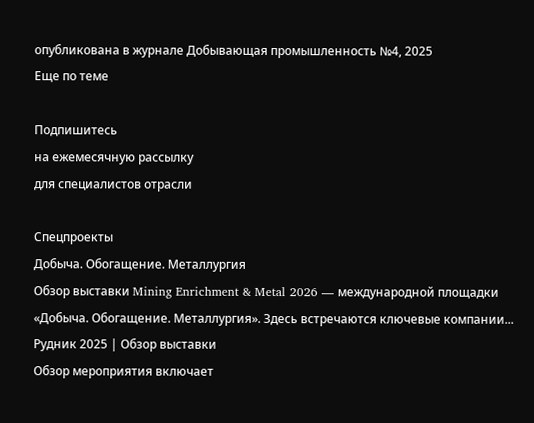опубликована в журнале Добывающая промышленность №4, 2025
Еще по теме

Подпишитесь
на ежемесячную рассылку
для специалистов отрасли

Спецпроекты
Добыча. Обогащение. Металлургия
Обзор выставки Mining Enrichment & Metal 2026 — международной площадки «Добыча. Обогащение. Металлургия». Здесь встречаются ключевые компании...
Рудник 2025 | Обзор выставки
Обзор мероприятия включает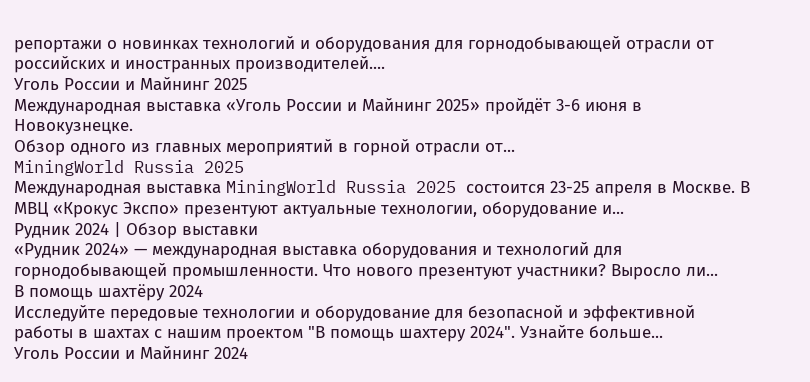репортажи о новинках технологий и оборудования для горнодобывающей отрасли от российских и иностранных производителей....
Уголь России и Майнинг 2025
Международная выставка «Уголь России и Майнинг 2025» пройдёт 3-6 июня в Новокузнецке.
Обзор одного из главных мероприятий в горной отрасли от...
MiningWorld Russia 2025
Международная выставка MiningWorld Russia 2025 состоится 23-25 апреля в Москве. В МВЦ «Крокус Экспо» презентуют актуальные технологии, оборудование и...
Рудник 2024 | Обзор выставки
«Рудник 2024» — международная выставка оборудования и технологий для горнодобывающей промышленности. Что нового презентуют участники? Выросло ли...
В помощь шахтёру 2024
Исследуйте передовые технологии и оборудование для безопасной и эффективной работы в шахтах с нашим проектом "В помощь шахтеру 2024". Узнайте больше...
Уголь России и Майнинг 2024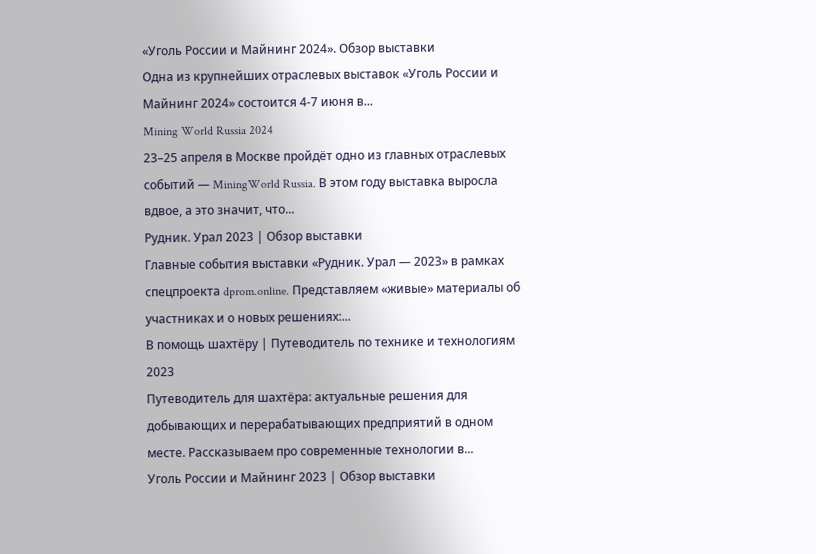«Уголь России и Майнинг 2024». Обзор выставки
Одна из крупнейших отраслевых выставок «Уголь России и Майнинг 2024» состоится 4-7 июня в...
Mining World Russia 2024
23–25 апреля в Москве пройдёт одно из главных отраслевых событий — MiningWorld Russia. В этом году выставка выросла вдвое, а это значит, что...
Рудник. Урал 2023 | Обзор выставки
Главные события выставки «Рудник. Урал — 2023» в рамках спецпроекта dprom.online. Представляем «живые» материалы об участниках и о новых решениях:...
В помощь шахтёру | Путеводитель по технике и технологиям 2023
Путеводитель для шахтёра: актуальные решения для добывающих и перерабатывающих предприятий в одном месте. Рассказываем про современные технологии в...
Уголь России и Майнинг 2023 | Обзор выставки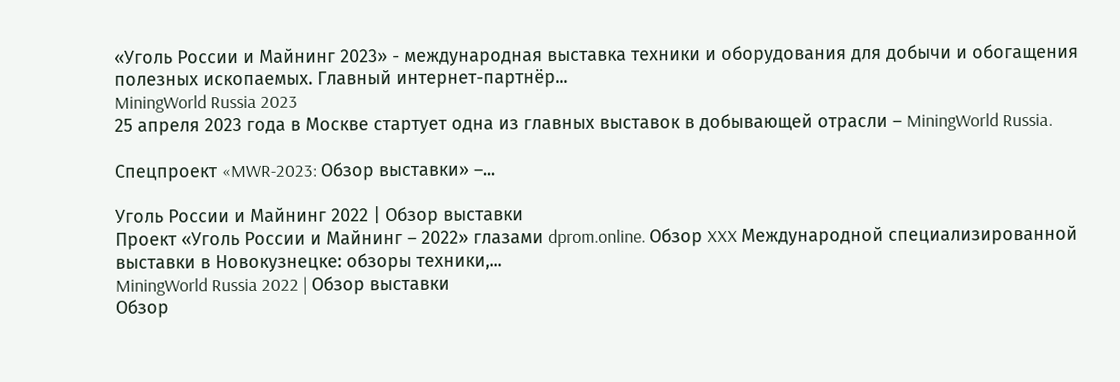«Уголь России и Майнинг 2023» - международная выставка техники и оборудования для добычи и обогащения полезных ископаемых. Главный интернет-партнёр...
MiningWorld Russia 2023
25 апреля 2023 года в Москве стартует одна из главных выставок в добывающей отрасли – MiningWorld Russia.

Спецпроект «MWR-2023: Обзор выставки» –...

Уголь России и Майнинг 2022 | Обзор выставки
Проект «Уголь России и Майнинг – 2022» глазами dprom.online. Обзор XXX Международной специализированной выставки в Новокузнецке: обзоры техники,...
MiningWorld Russia 2022 | Обзор выставки
Обзор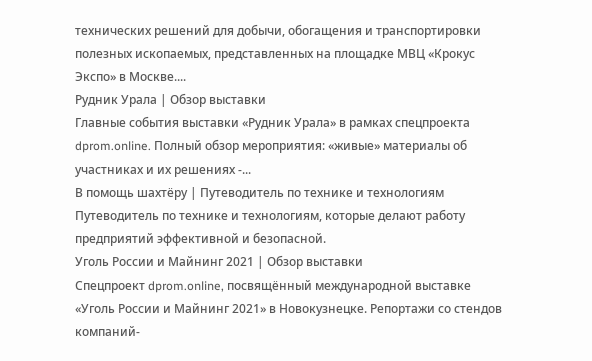технических решений для добычи, обогащения и транспортировки полезных ископаемых, представленных на площадке МВЦ «Крокус Экспо» в Москве....
Рудник Урала | Обзор выставки
Главные события выставки «Рудник Урала» в рамках спецпроекта dprom.online. Полный обзор мероприятия: «живые» материалы об участниках и их решениях -...
В помощь шахтёру | Путеводитель по технике и технологиям
Путеводитель по технике и технологиям, которые делают работу предприятий эффективной и безопасной.
Уголь России и Майнинг 2021 | Обзор выставки
Спецпроект dprom.online, посвящённый международной выставке «Уголь России и Майнинг 2021» в Новокузнецке. Репортажи со стендов компаний-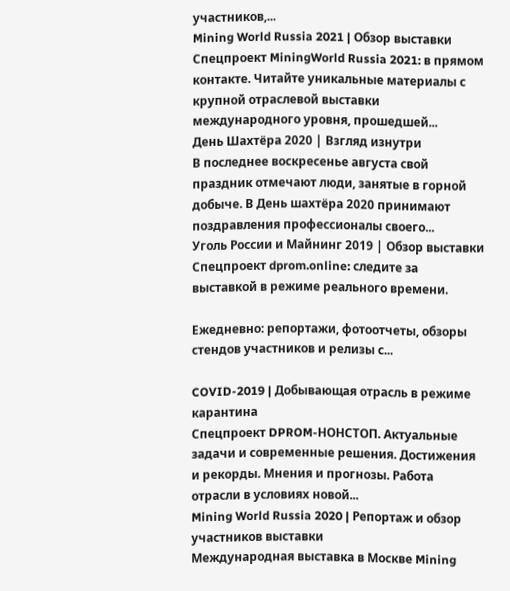участников,...
Mining World Russia 2021 | Обзор выставки
Спецпроект MiningWorld Russia 2021: в прямом контакте. Читайте уникальные материалы с крупной отраслевой выставки международного уровня, прошедшей...
День Шахтёра 2020 | Взгляд изнутри
В последнее воскресенье августа свой праздник отмечают люди, занятые в горной добыче. В День шахтёра 2020 принимают поздравления профессионалы своего...
Уголь России и Майнинг 2019 | Обзор выставки
Спецпроект dprom.online: следите за выставкой в режиме реального времени.

Ежедневно: репортажи, фотоотчеты, обзоры стендов участников и релизы с...

COVID-2019 | Добывающая отрасль в режиме карантина
Спецпроект DPROM-НОНСТОП. Актуальные задачи и современные решения. Достижения и рекорды. Мнения и прогнозы. Работа отрасли в условиях новой...
Mining World Russia 2020 | Репортаж и обзор участников выставки
Международная выставка в Москве Mining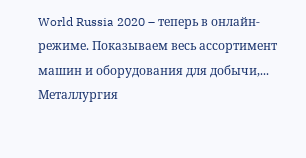World Russia 2020 – теперь в онлайн-режиме. Показываем весь ассортимент машин и оборудования для добычи,...
Металлургия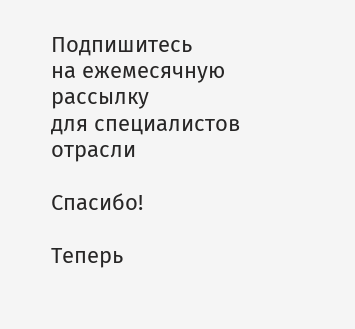Подпишитесь
на ежемесячную рассылку
для специалистов отрасли

Спасибо!

Теперь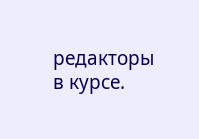редакторы в курсе.